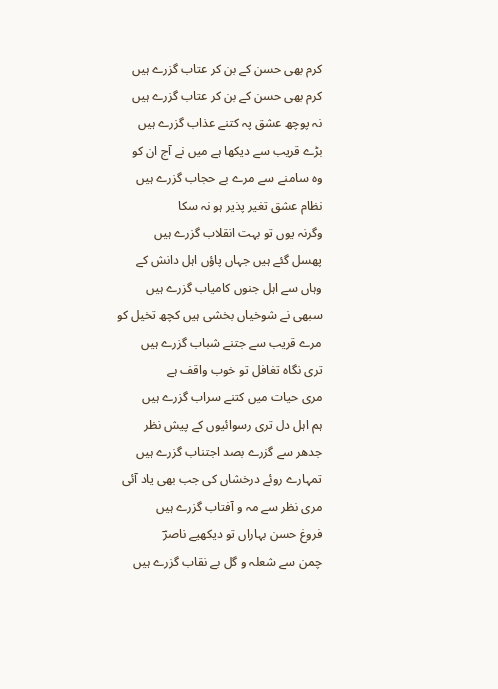کرم بھی حسن کے بن کر عتاب گزرے ہیں
کرم بھی حسن کے بن کر عتاب گزرے ہیں
نہ پوچھ عشق پہ کتنے عذاب گزرے ہیں
بڑے قریب سے دیکھا ہے میں نے آج ان کو
وہ سامنے سے مرے بے حجاب گزرے ہیں
نظام عشق تغیر پذیر ہو نہ سکا
وگرنہ یوں تو بہت انقلاب گزرے ہیں
پھسل گئے ہیں جہاں پاؤں اہل دانش کے
وہاں سے اہل جنوں کامیاب گزرے ہیں
سبھی نے شوخیاں بخشی ہیں کچھ تخیل کو
مرے قریب سے جتنے شباب گزرے ہیں
تری نگاہ تغافل تو خوب واقف ہے
مری حیات میں کتنے سراب گزرے ہیں
ہم اہل دل تری رسوائیوں کے پیش نظر
جدھر سے گزرے بصد اجتناب گزرے ہیں
تمہارے روئے درخشاں کی جب بھی یاد آئی
مری نظر سے مہ و آفتاب گزرے ہیں
فروغ حسن بہاراں تو دیکھیے ناصرؔ
چمن سے شعلہ و گل بے نقاب گزرے ہیں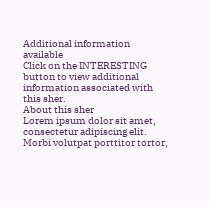Additional information available
Click on the INTERESTING button to view additional information associated with this sher.
About this sher
Lorem ipsum dolor sit amet, consectetur adipiscing elit. Morbi volutpat porttitor tortor,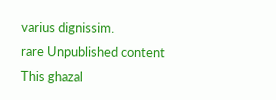varius dignissim.
rare Unpublished content
This ghazal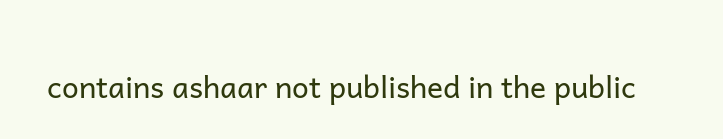contains ashaar not published in the public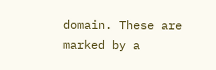domain. These are marked by a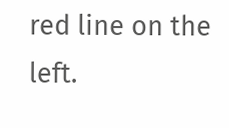red line on the left.